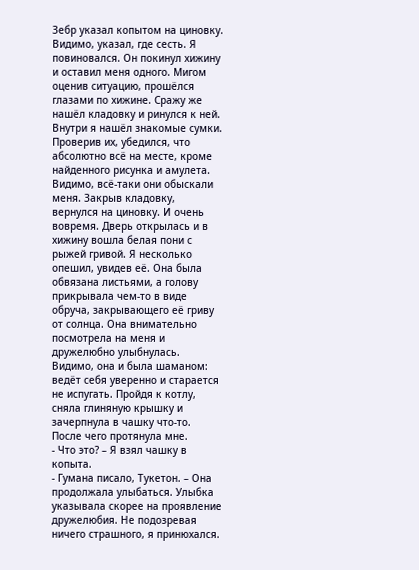Зебр указал копытом на циновку. Видимо, указал, где сесть. Я повиновался. Он покинул хижину и оставил меня одного. Мигом оценив ситуацию, прошёлся глазами по хижине. Сражу же нашёл кладовку и ринулся к ней. Внутри я нашёл знакомые сумки. Проверив их, убедился, что абсолютно всё на месте, кроме найденного рисунка и амулета. Видимо, всё-таки они обыскали меня. Закрыв кладовку, вернулся на циновку. И очень вовремя. Дверь открылась и в хижину вошла белая пони с рыжей гривой. Я несколько опешил, увидев её. Она была обвязана листьями, а голову прикрывала чем-то в виде обруча, закрывающего её гриву от солнца. Она внимательно посмотрела на меня и дружелюбно улыбнулась. Видимо, она и была шаманом: ведёт себя уверенно и старается не испугать. Пройдя к котлу, сняла глиняную крышку и зачерпнула в чашку что-то. После чего протянула мне.
- Что это? – Я взял чашку в копыта.
- Гумана писало, Тукетон. – Она продолжала улыбаться. Улыбка указывала скорее на проявление дружелюбия. Не подозревая ничего страшного, я принюхался.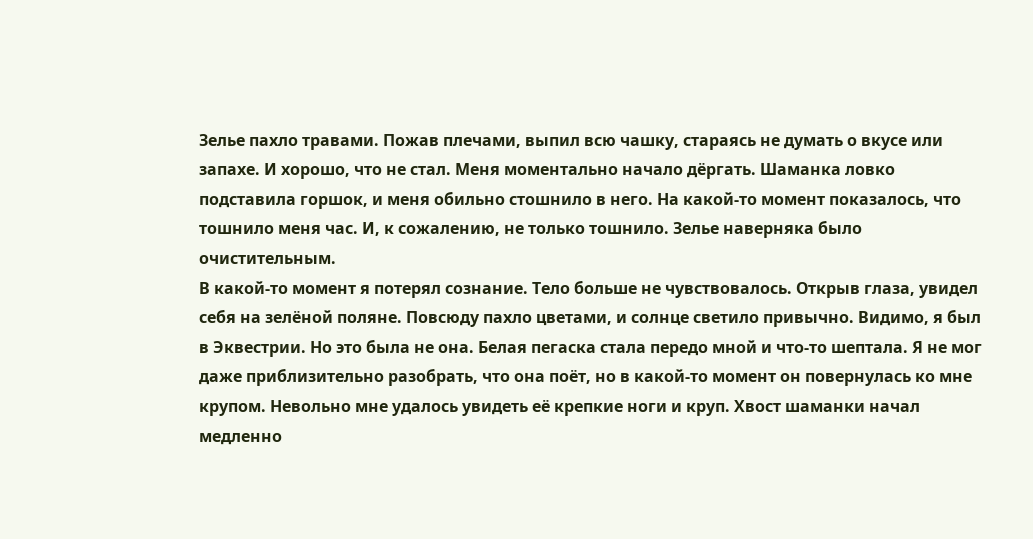Зелье пахло травами. Пожав плечами, выпил всю чашку, стараясь не думать о вкусе или запахе. И хорошо, что не стал. Меня моментально начало дёргать. Шаманка ловко подставила горшок, и меня обильно стошнило в него. На какой-то момент показалось, что тошнило меня час. И, к сожалению, не только тошнило. Зелье наверняка было очистительным.
В какой-то момент я потерял сознание. Тело больше не чувствовалось. Открыв глаза, увидел себя на зелёной поляне. Повсюду пахло цветами, и солнце светило привычно. Видимо, я был в Эквестрии. Но это была не она. Белая пегаска стала передо мной и что-то шептала. Я не мог даже приблизительно разобрать, что она поёт, но в какой-то момент он повернулась ко мне крупом. Невольно мне удалось увидеть её крепкие ноги и круп. Хвост шаманки начал медленно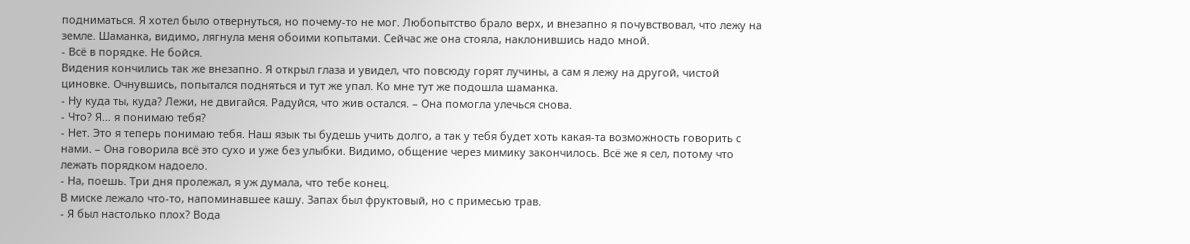подниматься. Я хотел было отвернуться, но почему-то не мог. Любопытство брало верх, и внезапно я почувствовал, что лежу на земле. Шаманка, видимо, лягнула меня обоими копытами. Сейчас же она стояла, наклонившись надо мной.
- Всё в порядке. Не бойся.
Видения кончились так же внезапно. Я открыл глаза и увидел, что повсюду горят лучины, а сам я лежу на другой, чистой циновке. Очнувшись, попытался подняться и тут же упал. Ко мне тут же подошла шаманка.
- Ну куда ты, куда? Лежи, не двигайся. Радуйся, что жив остался. – Она помогла улечься снова.
- Что? Я… я понимаю тебя?
- Нет. Это я теперь понимаю тебя. Наш язык ты будешь учить долго, а так у тебя будет хоть какая-та возможность говорить с нами. – Она говорила всё это сухо и уже без улыбки. Видимо, общение через мимику закончилось. Всё же я сел, потому что лежать порядком надоело.
- На, поешь. Три дня пролежал, я уж думала, что тебе конец.
В миске лежало что-то, напоминавшее кашу. Запах был фруктовый, но с примесью трав.
- Я был настолько плох? Вода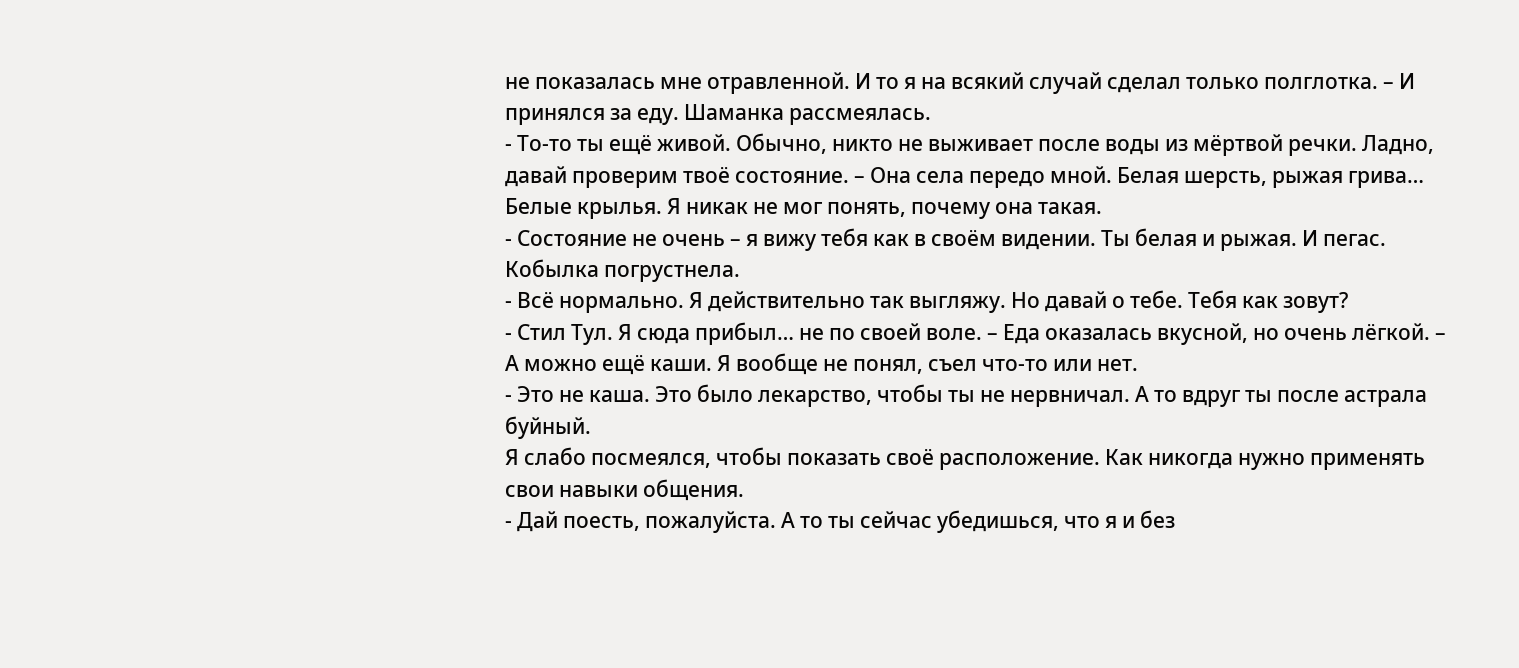не показалась мне отравленной. И то я на всякий случай сделал только полглотка. – И принялся за еду. Шаманка рассмеялась.
- То-то ты ещё живой. Обычно, никто не выживает после воды из мёртвой речки. Ладно, давай проверим твоё состояние. – Она села передо мной. Белая шерсть, рыжая грива… Белые крылья. Я никак не мог понять, почему она такая.
- Состояние не очень – я вижу тебя как в своём видении. Ты белая и рыжая. И пегас.
Кобылка погрустнела.
- Всё нормально. Я действительно так выгляжу. Но давай о тебе. Тебя как зовут?
- Стил Тул. Я сюда прибыл… не по своей воле. – Еда оказалась вкусной, но очень лёгкой. – А можно ещё каши. Я вообще не понял, съел что-то или нет.
- Это не каша. Это было лекарство, чтобы ты не нервничал. А то вдруг ты после астрала буйный.
Я слабо посмеялся, чтобы показать своё расположение. Как никогда нужно применять свои навыки общения.
- Дай поесть, пожалуйста. А то ты сейчас убедишься, что я и без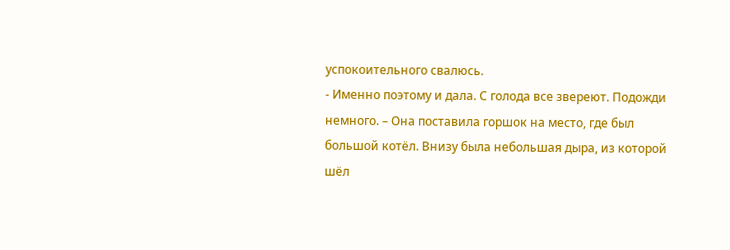успокоительного свалюсь.
- Именно поэтому и дала. С голода все звереют. Подожди немного. – Она поставила горшок на место, где был большой котёл. Внизу была небольшая дыра, из которой шёл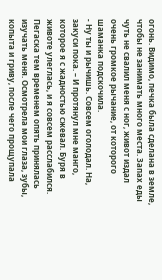огонь. Видимо, печка была сделана в земле, чтобы не занимать много места. Запах еды чуть не свалил меня с ног, живот издал очень громкое рычание, от которого шаманка подскочила.
- Ну ты и рычишь. Совсем оголодал. На, закуси пока. – И протянул мне манго, которое я с жадностью сжевал. Буря в животе улеглась, и я совсем расслабился. Пегаска тем временем опять принялась изучать меня. Осмотрела мои глаза, зубы, копыта и гриву, после чего прощупала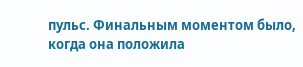пульс. Финальным моментом было, когда она положила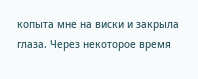копыта мне на виски и закрыла глаза. Через некоторое время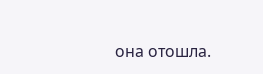она отошла.